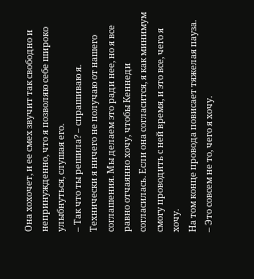Она хохочет, и ее смех звучит так свободно и непринужденно, что я позволяю себе широко улыбнуться, слушая его.
– Так что ты решила? – спрашиваю я.
Технически я ничего не получаю от нашего соглашения. Мы делаем это ради нее, но я все равно отчаянно хочу, чтобы Кеннеди согласилась. Если она согласится, я как минимум смогу проводить с ней время, и это все, чего я хочу.
На том конце провода повисает тяжелая пауза.
– Это совсем не то, чего я хочу.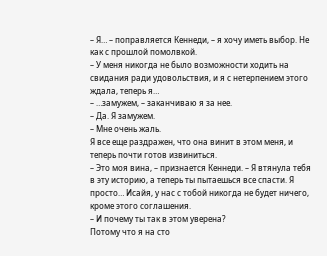– Я… – поправляется Кеннеди, – я хочу иметь выбор. Не как с прошлой помолвкой.
– У меня никогда не было возможности ходить на свидания ради удовольствия, и я с нетерпением этого ждала, теперь я…
– …замужем, – заканчиваю я за нее.
– Да. Я замужем.
– Мне очень жаль.
Я все еще раздражен, что она винит в этом меня, и теперь почти готов извиниться.
– Это моя вина, – признается Кеннеди. – Я втянула тебя в эту историю, а теперь ты пытаешься все спасти. Я просто… Исайя, у нас с тобой никогда не будет ничего, кроме этого соглашения.
– И почему ты так в этом уверена?
Потому что я на сто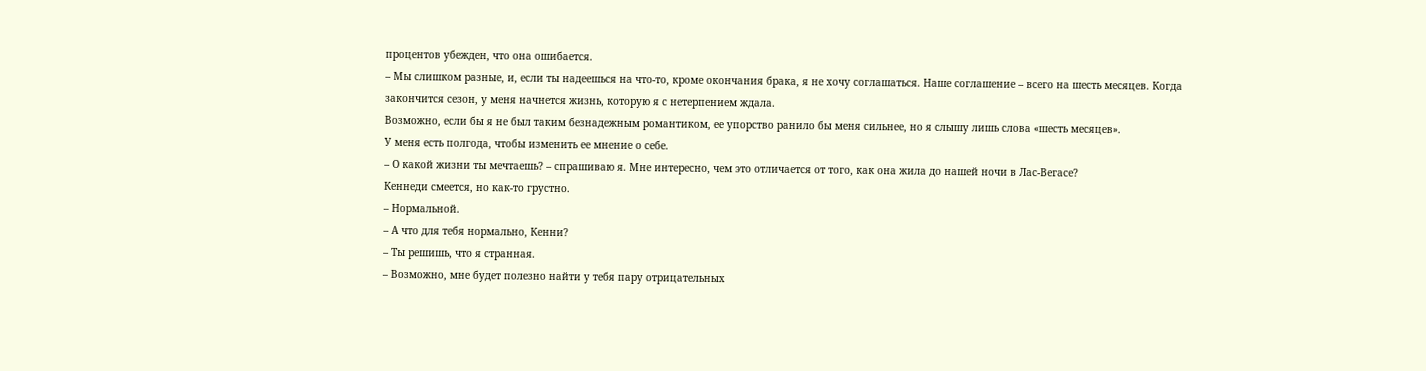процентов убежден, что она ошибается.
– Мы слишком разные, и, если ты надеешься на что-то, кроме окончания брака, я не хочу соглашаться. Наше соглашение – всего на шесть месяцев. Когда закончится сезон, у меня начнется жизнь, которую я с нетерпением ждала.
Возможно, если бы я не был таким безнадежным романтиком, ее упорство ранило бы меня сильнее, но я слышу лишь слова «шесть месяцев».
У меня есть полгода, чтобы изменить ее мнение о себе.
– О какой жизни ты мечтаешь? – спрашиваю я. Мне интересно, чем это отличается от того, как она жила до нашей ночи в Лас-Вегасе?
Кеннеди смеется, но как-то грустно.
– Нормальной.
– А что для тебя нормально, Кенни?
– Ты решишь, что я странная.
– Возможно, мне будет полезно найти у тебя пару отрицательных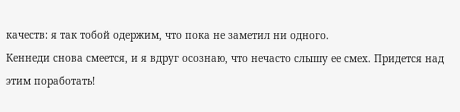качеств: я так тобой одержим, что пока не заметил ни одного.
Кеннеди снова смеется, и я вдруг осознаю, что нечасто слышу ее смех. Придется над этим поработать!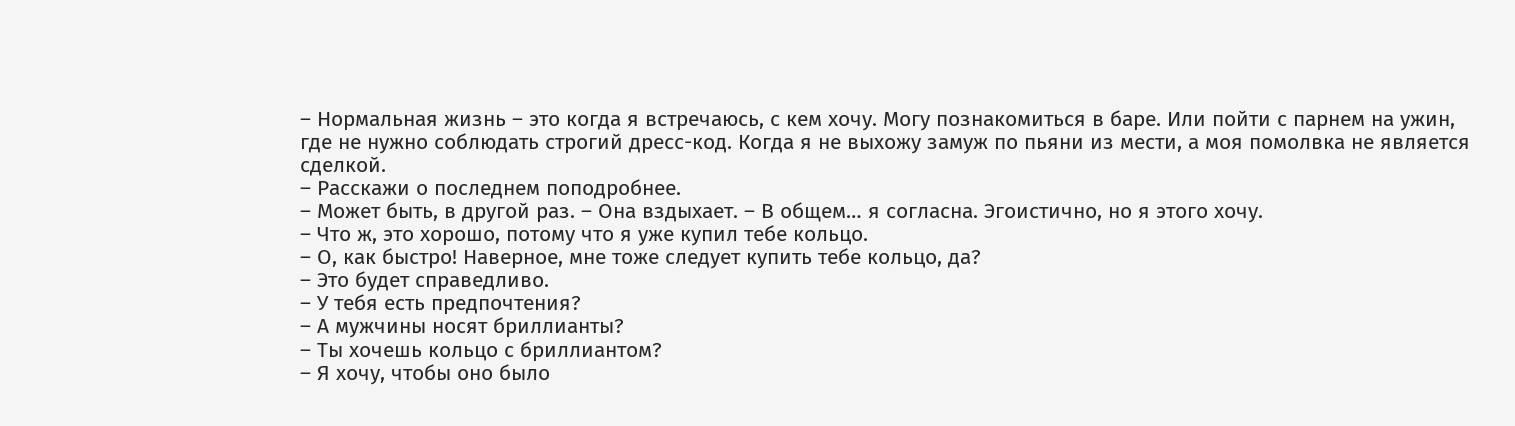– Нормальная жизнь – это когда я встречаюсь, с кем хочу. Могу познакомиться в баре. Или пойти с парнем на ужин, где не нужно соблюдать строгий дресс-код. Когда я не выхожу замуж по пьяни из мести, а моя помолвка не является сделкой.
– Расскажи о последнем поподробнее.
– Может быть, в другой раз. – Она вздыхает. – В общем… я согласна. Эгоистично, но я этого хочу.
– Что ж, это хорошо, потому что я уже купил тебе кольцо.
– О, как быстро! Наверное, мне тоже следует купить тебе кольцо, да?
– Это будет справедливо.
– У тебя есть предпочтения?
– А мужчины носят бриллианты?
– Ты хочешь кольцо с бриллиантом?
– Я хочу, чтобы оно было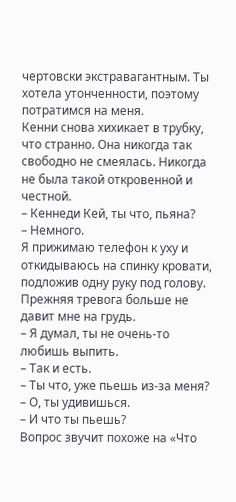чертовски экстравагантным. Ты хотела утонченности, поэтому потратимся на меня.
Кенни снова хихикает в трубку, что странно. Она никогда так свободно не смеялась. Никогда не была такой откровенной и честной.
– Кеннеди Кей, ты что, пьяна?
– Немного.
Я прижимаю телефон к уху и откидываюсь на спинку кровати, подложив одну руку под голову. Прежняя тревога больше не давит мне на грудь.
– Я думал, ты не очень-то любишь выпить.
– Так и есть.
– Ты что, уже пьешь из-за меня?
– О, ты удивишься.
– И что ты пьешь?
Вопрос звучит похоже на «Что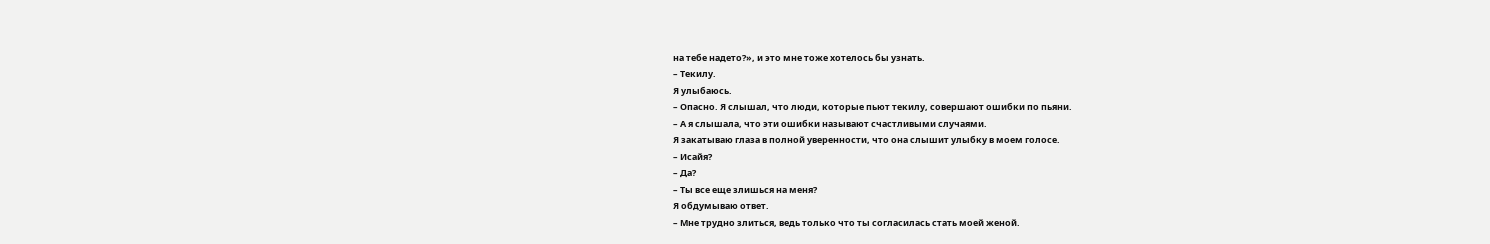на тебе надето?», и это мне тоже хотелось бы узнать.
– Текилу.
Я улыбаюсь.
– Опасно. Я слышал, что люди, которые пьют текилу, совершают ошибки по пьяни.
– А я слышала, что эти ошибки называют счастливыми случаями.
Я закатываю глаза в полной уверенности, что она слышит улыбку в моем голосе.
– Исайя?
– Да?
– Ты все еще злишься на меня?
Я обдумываю ответ.
– Мне трудно злиться, ведь только что ты согласилась стать моей женой.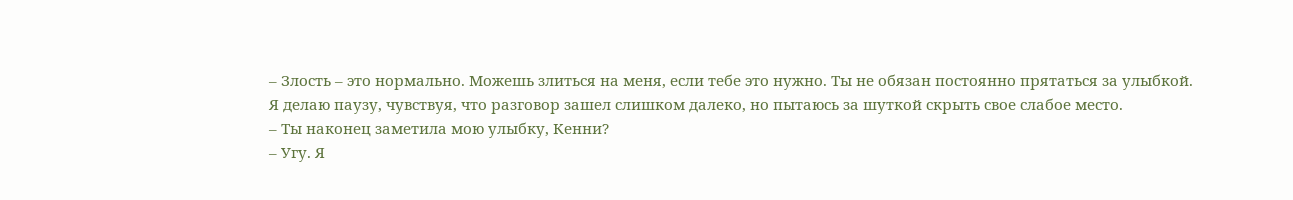– Злость – это нормально. Можешь злиться на меня, если тебе это нужно. Ты не обязан постоянно прятаться за улыбкой.
Я делаю паузу, чувствуя, что разговор зашел слишком далеко, но пытаюсь за шуткой скрыть свое слабое место.
– Ты наконец заметила мою улыбку, Кенни?
– Угу. Я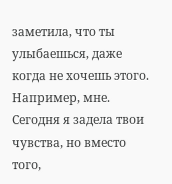заметила, что ты улыбаешься, даже когда не хочешь этого. Например, мне. Сегодня я задела твои чувства, но вместо того,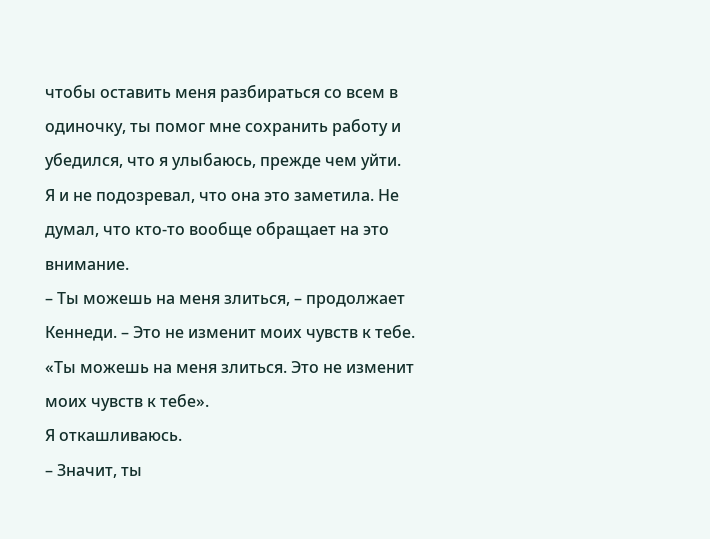чтобы оставить меня разбираться со всем в одиночку, ты помог мне сохранить работу и убедился, что я улыбаюсь, прежде чем уйти.
Я и не подозревал, что она это заметила. Не думал, что кто-то вообще обращает на это внимание.
– Ты можешь на меня злиться, – продолжает Кеннеди. – Это не изменит моих чувств к тебе.
«Ты можешь на меня злиться. Это не изменит моих чувств к тебе».
Я откашливаюсь.
– Значит, ты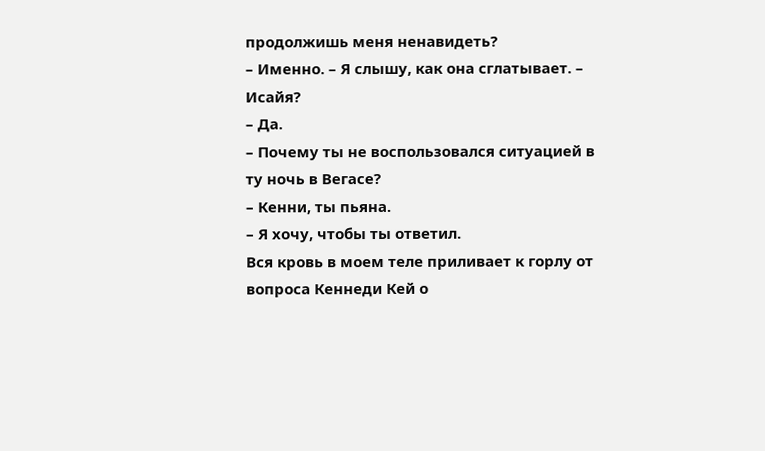продолжишь меня ненавидеть?
– Именно. – Я слышу, как она сглатывает. – Исайя?
– Да.
– Почему ты не воспользовался ситуацией в ту ночь в Вегасе?
– Кенни, ты пьяна.
– Я хочу, чтобы ты ответил.
Вся кровь в моем теле приливает к горлу от вопроса Кеннеди Кей о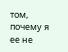том, почему я ее не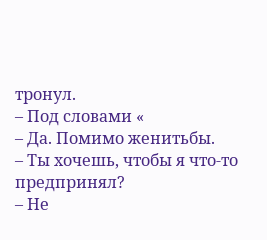тронул.
– Под словами «
– Да. Помимо женитьбы.
– Ты хочешь, чтобы я что-то предпринял?
– Не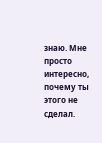знаю. Мне просто интересно, почему ты этого не сделал.